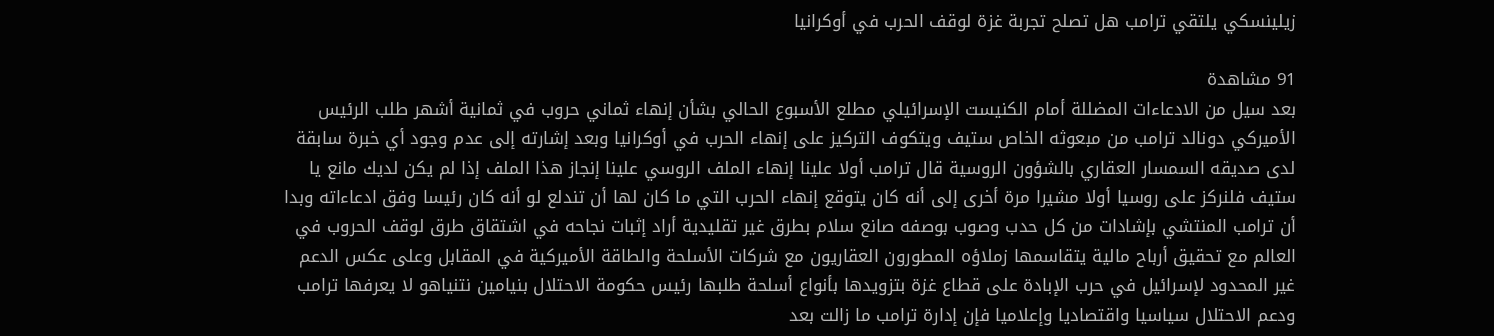زيلينسكي يلتقي ترامب هل تصلح تجربة غزة لوقف الحرب في أوكرانيا

91 مشاهدة
بعد سيل من الادعاءات المضللة أمام الكنيست الإسرائيلي مطلع الأسبوع الحالي بشأن إنهاء ثماني حروب في ثمانية أشهر طلب الرئيس الأميركي دونالد ترامب من مبعوثه الخاص ستيف ويتكوف التركيز على إنهاء الحرب في أوكرانيا وبعد إشارته إلى عدم وجود أي خبرة سابقة لدى صديقه السمسار العقاري بالشؤون الروسية قال ترامب أولا علينا إنهاء الملف الروسي علينا إنجاز هذا الملف إذا لم يكن لديك مانع يا ستيف فلنركز على روسيا أولا مشيرا مرة أخرى إلى أنه كان يتوقع إنهاء الحرب التي ما كان لها أن تندلع لو أنه كان رئيسا وفق ادعاءاته وبدا أن ترامب المنتشي بإشادات من كل حدب وصوب بوصفه صانع سلام بطرق غير تقليدية أراد إثبات نجاحه في اشتقاق طرق لوقف الحروب في العالم مع تحقيق أرباح مالية يتقاسمها زملاؤه المطورون العقاريون مع شركات الأسلحة والطاقة الأميركية في المقابل وعلى عكس الدعم غير المحدود لإسرائيل في حرب الإبادة على قطاع غزة بتزويدها بأنواع أسلحة طلبها رئيس حكومة الاحتلال بنيامين نتنياهو لا يعرفها ترامب ودعم الاحتلال سياسيا واقتصاديا وإعلاميا فإن إدارة ترامب ما زالت بعد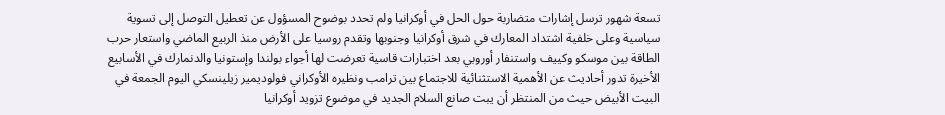تسعة شهور ترسل إشارات متضاربة حول الحل في أوكرانيا ولم تحدد بوضوح المسؤول عن تعطيل التوصل إلى تسوية سياسية وعلى خلفية اشتداد المعارك في شرق أوكرانيا وجنوبها وتقدم روسيا على الأرض منذ الربيع الماضي واستعار حرب الطاقة بين موسكو وكييف واستنفار أوروبي بعد اختبارات قاسية تعرضت لها أجواء بولندا وإستونيا والدنمارك في الأسابيع الأخيرة تدور أحاديث عن الأهمية الاستثنائية للاجتماع بين ترامب ونظيره الأوكراني فولوديمير زيلينسكي اليوم الجمعة في البيت الأبيض حيث من المنتظر أن يبت صانع السلام الجديد في موضوع تزويد أوكرانيا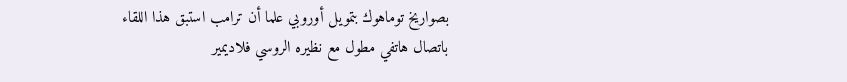بصواريخ توماهوك بتمويل أوروبي علما أن ترامب استبق هذا اللقاء باتصال هاتفي مطول مع نظيره الروسي فلاديمير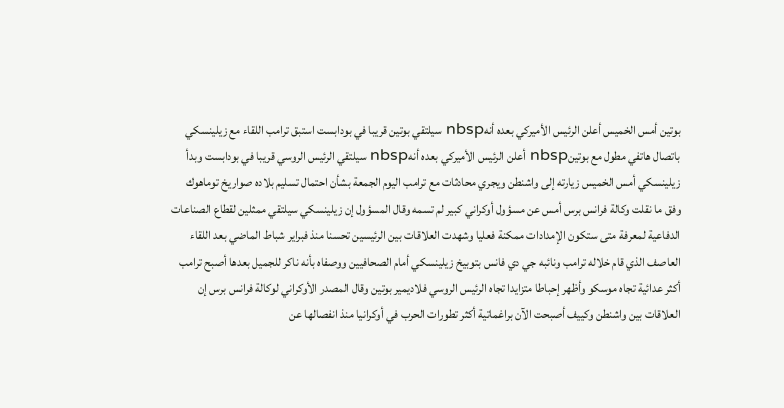بوتين أمس الخميس أعلن الرئيس الأميركي بعده أنهnbsp سيلتقي بوتين قريبا في بودابست استبق ترامب اللقاء مع زيلينسكي باتصال هاتفي مطول مع بوتينnbsp أعلن الرئيس الأميركي بعده أنهnbsp سيلتقي الرئيس الروسي قريبا في بودابست وبدأ زيلينسكي أمس الخميس زيارته إلى واشنطن ويجري محادثات مع ترامب اليوم الجمعة بشأن احتمال تسليم بلاده صواريخ توماهوك وفق ما نقلت وكالة فرانس برس أمس عن مسؤول أوكراني كبير لم تسمه وقال المسؤول إن زيلينسكي سيلتقي ممثلين لقطاع الصناعات الدفاعية لمعرفة متى ستكون الإمدادات ممكنة فعليا وشهدت العلاقات بين الرئيسين تحسنا منذ فبراير شباط الماضي بعد اللقاء العاصف الذي قام خلاله ترامب ونائبه جي دي فانس بتوبيخ زيلينسكي أمام الصحافيين ووصفاه بأنه ناكر للجميل بعدها أصبح ترامب أكثر عدائية تجاه موسكو وأظهر إحباطا متزايدا تجاه الرئيس الروسي فلاديمير بوتين وقال المصدر الأوكراني لوكالة فرانس برس إن العلاقات بين واشنطن وكييف أصبحت الآن براغماتية أكثر تطورات الحرب في أوكرانيا منذ انفصالها عن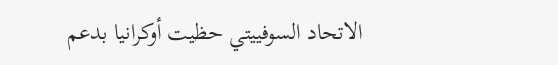الاتحاد السوفييتي حظيت أوكرانيا بدعم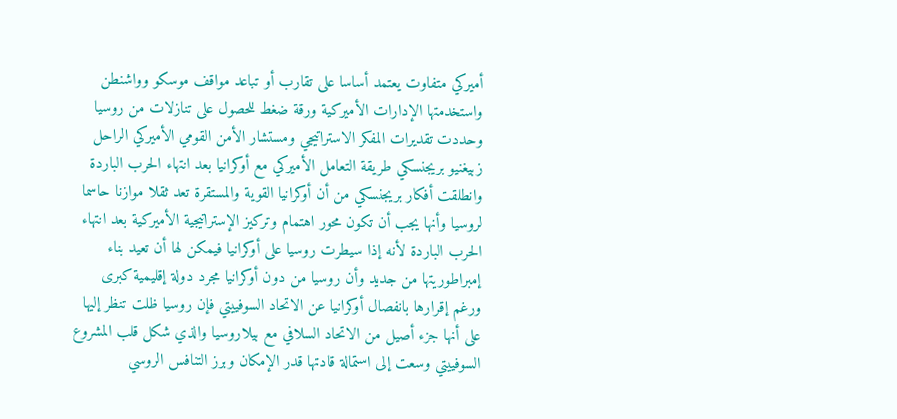أميركي متفاوت يعتمد أساسا على تقارب أو تباعد مواقف موسكو وواشنطن واستخدمتها الإدارات الأميركية ورقة ضغط للحصول على تنازلات من روسيا وحددت تقديرات المفكر الاستراتيجي ومستشار الأمن القومي الأميركي الراحل زبيغنيو بريجنسكي طريقة التعامل الأميركي مع أوكرانيا بعد انتهاء الحرب الباردة وانطلقت أفكار بريجنسكي من أن أوكرانيا القوية والمستقرة تعد ثقلا موازنا حاسما لروسيا وأنها يجب أن تكون محور اهتمام وتركيز الإستراتيجية الأميركية بعد انتهاء الحرب الباردة لأنه إذا سيطرت روسيا على أوكرانيا فيمكن لها أن تعيد بناء إمبراطوريتها من جديد وأن روسيا من دون أوكرانيا مجرد دولة إقليمية كبرى ورغم إقرارها بانفصال أوكرانيا عن الاتحاد السوفييتي فإن روسيا ظلت تنظر إليها على أنها جزء أصيل من الاتحاد السلافي مع بيلاروسيا والذي شكل قلب المشروع السوفييتي وسعت إلى استمالة قادتها قدر الإمكان وبرز التنافس الروسي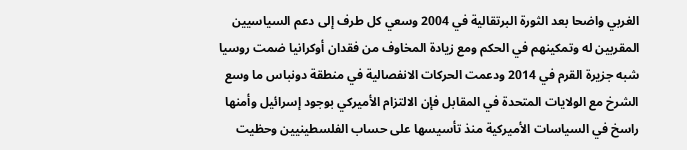الغربي واضحا بعد الثورة البرتقالية في 2004 وسعي كل طرف إلى دعم السياسيين المقربين له وتمكينهم في الحكم ومع زيادة المخاوف من فقدان أوكرانيا ضمت روسيا شبه جزيرة القرم في 2014 ودعمت الحركات الانفصالية في منطقة دونباس ما وسع الشرخ مع الولايات المتحدة في المقابل فإن الالتزام الأميركي بوجود إسرائيل وأمنها راسخ في السياسات الأميركية منذ تأسيسها على حساب الفلسطينيين وحظيت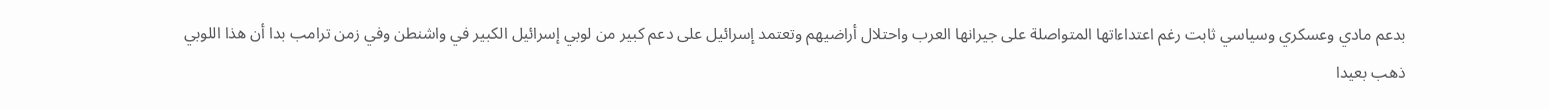بدعم مادي وعسكري وسياسي ثابت رغم اعتداءاتها المتواصلة على جيرانها العرب واحتلال أراضيهم وتعتمد إسرائيل على دعم كبير من لوبي إسرائيل الكبير في واشنطن وفي زمن ترامب بدا أن هذا اللوبي ذهب بعيدا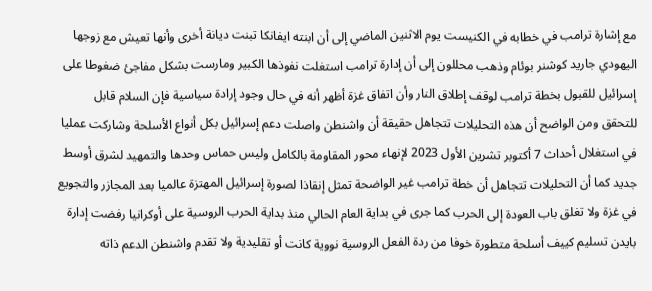مع إشارة ترامب في خطابه في الكنيست يوم الاثنين الماضي إلى أن ابنته ايفانكا تبنت ديانة أخرى وأنها تعيش مع زوجها اليهودي جاريد كوشنر بوئام وذهب محللون إلى أن إدارة ترامب استغلت نفوذها الكبير ومارست بشكل مفاجئ ضغوطا على إسرائيل للقبول بخطة ترامب لوقف إطلاق النار وأن اتفاق غزة أظهر أنه في حال وجود إرادة سياسية فإن السلام قابل للتحقق ومن الواضح أن هذه التحليلات تتجاهل حقيقة أن واشنطن واصلت دعم إسرائيل بكل أنواع الأسلحة وشاركت عمليا في استغلال أحداث 7 أكتوبر تشرين الأول 2023 لإنهاء محور المقاومة بالكامل وليس حماس وحدها والتمهيد لشرق أوسط جديد كما أن التحليلات تتجاهل أن خطة ترامب غير الواضحة تمثل إنقاذا لصورة إسرائيل المهتزة عالميا بعد المجازر والتجويع في غزة ولا تغلق باب العودة إلى الحرب كما جرى في بداية العام الحالي منذ بداية الحرب الروسية على أوكرانيا رفضت إدارة بايدن تسليم كييف أسلحة متطورة خوفا من ردة الفعل الروسية نووية كانت أو تقليدية ولا تقدم واشنطن الدعم ذاته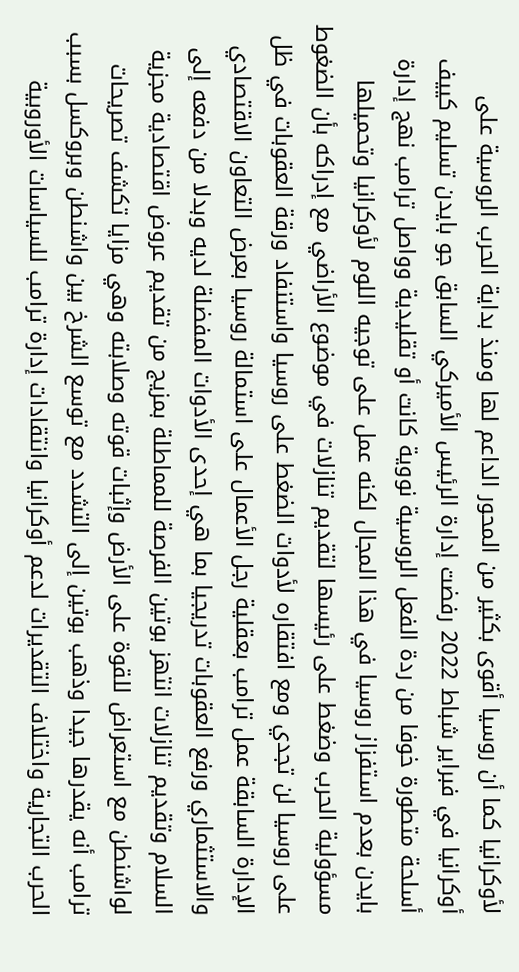لأوكرانيا كما أن روسيا أقوى بكثير من المحور الداعم لها ومنذ بداية الحرب الروسية على أوكرانيا في فبراير شباط 2022 رفضت إدارة الرئيس الأميركي السابق جو بايدن تسليم كييف أسلحة متطورة خوفا من ردة الفعل الروسية نووية كانت أو تقليدية وواصل ترامب نهج إدارة بايدن بعدم استفزاز روسيا في هذا المجال لكنه عمل على توجيه اللوم لأوكرانيا وتحميلها مسؤولية الحرب وضغط على رئيسها لتقديم تنازلات في موضوع الأراضي مع إدراكه بأن الضغوط على روسيا لن تجدي ومع افتقاره لأدوات الضغط على روسيا واستنفاد ورقة العقوبات في ظل الإدارة السابقة عمل ترامب بعقلية رجل الأعمال على استمالة روسيا بعرض التعاون الاقتصادي والاستثماري ورفع العقوبات تدريجيا بما هي إحدى الأدوات المفضلة لديه وبدلا من دفعه إلى السلام وتقديم تنازلات انتهز بوتين الفرصة للمماطلة بمزيج من تقديم عروض اقتصادية مجزية لواشنطن مع استعراض للقوة على الأرض وإثبات قوته وصلابته وهي مزايا تكشف تصريحات ترامب أنه يقدرها جيدا وذهب بوتين إلى التشدد مع توسع الشرخ بين واشنطن وبروكسل بسبب الحرب التجارية واختلاف التقديرات لدعم أوكرانيا وانتقادات إدارة ترامب للسياسات الأوروبية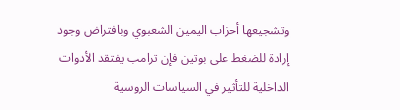وتشجيعها أحزاب اليمين الشعبوي وبافتراض وجود إرادة للضغط على بوتين فإن ترامب يفتقد الأدوات الداخلية للتأثير في السياسات الروسية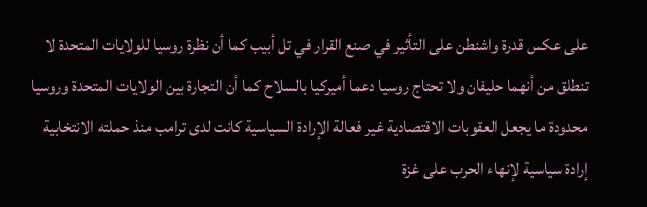على عكس قدرة واشنطن على التأثير في صنع القرار في تل أبيب كما أن نظرة روسيا للولايات المتحدة لا تنطلق من أنهما حليفان ولا تحتاج روسيا دعما أميركيا بالسلاح كما أن التجارة بين الولايات المتحدة وروسيا محدودة ما يجعل العقوبات الاقتصادية غير فعالة الإرادة السياسية كانت لدى ترامب منذ حملته الانتخابية إرادة سياسية لإنهاء الحرب على غزة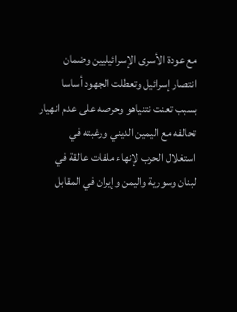مع عودة الأسرى الإسرائيليين وضمان انتصار إسرائيل وتعطلت الجهود أساسا بسبب تعنت نتنياهو وحرصه على عدم انهيار تحالفه مع اليمين الديني ورغبته في استغلال الحرب لإنهاء ملفات عالقة في لبنان وسورية واليمن وإيران في المقابل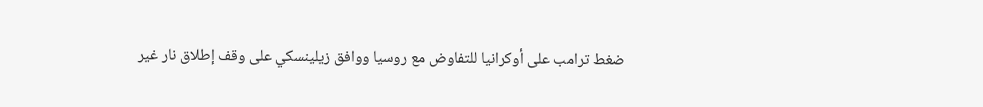ضغط ترامب على أوكرانيا للتفاوض مع روسيا ووافق زيلينسكي على وقف إطلاق نار غير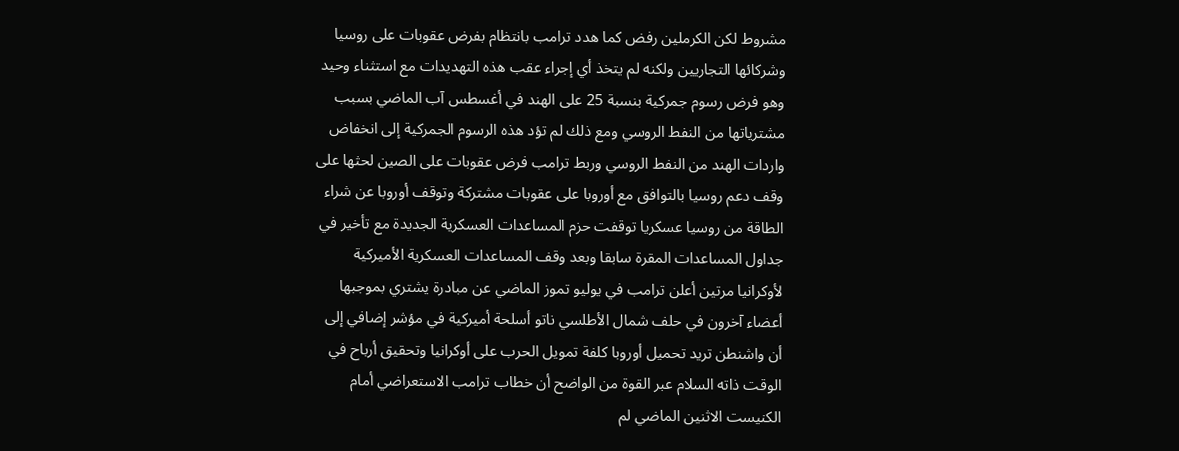مشروط لكن الكرملين رفض كما هدد ترامب بانتظام بفرض عقوبات على روسيا وشركائها التجاريين ولكنه لم يتخذ أي إجراء عقب هذه التهديدات مع استثناء وحيد وهو فرض رسوم جمركية بنسبة 25 على الهند في أغسطس آب الماضي بسبب مشترياتها من النفط الروسي ومع ذلك لم تؤد هذه الرسوم الجمركية إلى انخفاض واردات الهند من النفط الروسي وربط ترامب فرض عقوبات على الصين لحثها على وقف دعم روسيا بالتوافق مع أوروبا على عقوبات مشتركة وتوقف أوروبا عن شراء الطاقة من روسيا عسكريا توقفت حزم المساعدات العسكرية الجديدة مع تأخير في جداول المساعدات المقرة سابقا وبعد وقف المساعدات العسكرية الأميركية لأوكرانيا مرتين أعلن ترامب في يوليو تموز الماضي عن مبادرة يشتري بموجبها أعضاء آخرون في حلف شمال الأطلسي ناتو أسلحة أميركية في مؤشر إضافي إلى أن واشنطن تريد تحميل أوروبا كلفة تمويل الحرب على أوكرانيا وتحقيق أرباح في الوقت ذاته السلام عبر القوة من الواضح أن خطاب ترامب الاستعراضي أمام الكنيست الاثنين الماضي لم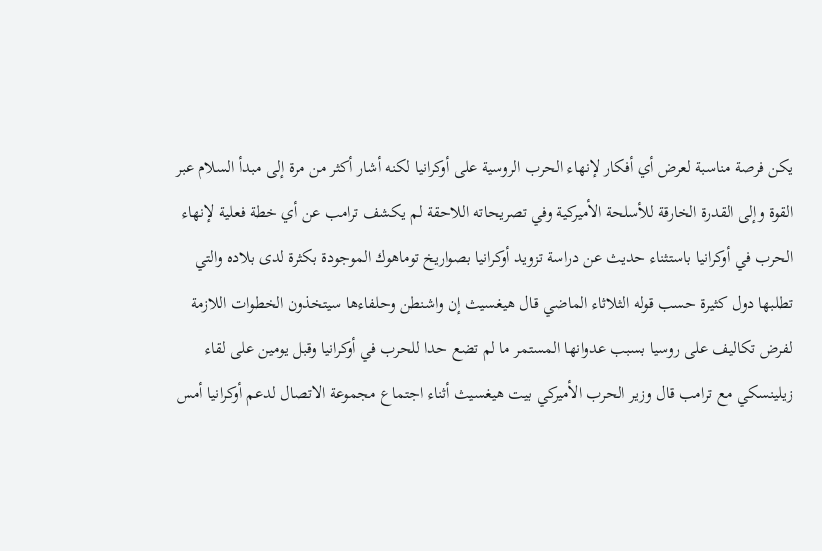يكن فرصة مناسبة لعرض أي أفكار لإنهاء الحرب الروسية على أوكرانيا لكنه أشار أكثر من مرة إلى مبدأ السلام عبر القوة وإلى القدرة الخارقة للأسلحة الأميركية وفي تصريحاته اللاحقة لم يكشف ترامب عن أي خطة فعلية لإنهاء الحرب في أوكرانيا باستثناء حديث عن دراسة تزويد أوكرانيا بصواريخ توماهوك الموجودة بكثرة لدى بلاده والتي تطلبها دول كثيرة حسب قوله الثلاثاء الماضي قال هيغسيث إن واشنطن وحلفاءها سيتخذون الخطوات اللازمة لفرض تكاليف على روسيا بسبب عدوانها المستمر ما لم تضع حدا للحرب في أوكرانيا وقبل يومين على لقاء زيلينسكي مع ترامب قال وزير الحرب الأميركي بيت هيغسيث أثناء اجتماع مجموعة الاتصال لدعم أوكرانيا أمس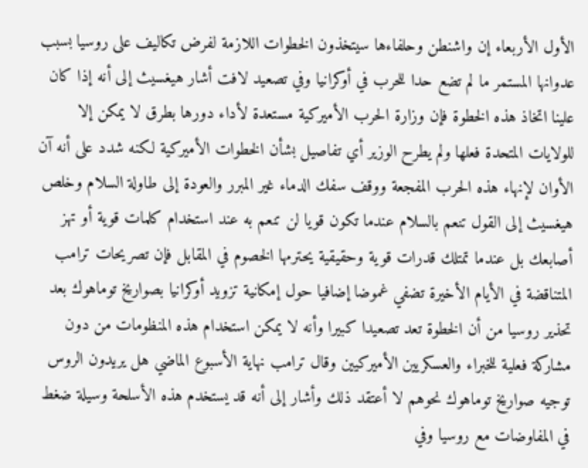الأول الأربعاء إن واشنطن وحلفاءها سيتخذون الخطوات اللازمة لفرض تكاليف على روسيا بسبب عدوانها المستمر ما لم تضع حدا للحرب في أوكرانيا وفي تصعيد لافت أشار هيغسيث إلى أنه إذا كان علينا اتخاذ هذه الخطوة فإن وزارة الحرب الأميركية مستعدة لأداء دورها بطرق لا يمكن إلا للولايات المتحدة فعلها ولم يطرح الوزير أي تفاصيل بشأن الخطوات الأميركية لكنه شدد على أنه آن الأوان لإنهاء هذه الحرب المفجعة ووقف سفك الدماء غير المبرر والعودة إلى طاولة السلام وخلص هيغسيث إلى القول تنعم بالسلام عندما تكون قويا لن تنعم به عند استخدام كلمات قوية أو تهز أصابعك بل عندما تمتلك قدرات قوية وحقيقية يحترمها الخصوم في المقابل فإن تصريحات ترامب المتناقضة في الأيام الأخيرة تضفي غموضا إضافيا حول إمكانية تزويد أوكرانيا بصواريخ توماهوك بعد تحذير روسيا من أن الخطوة تعد تصعيدا كبيرا وأنه لا يمكن استخدام هذه المنظومات من دون مشاركة فعلية للخبراء والعسكريين الأميركيين وقال ترامب نهاية الأسبوع الماضي هل يريدون الروس توجيه صواريخ توماهوك نحوهم لا أعتقد ذلك وأشار إلى أنه قد يستخدم هذه الأسلحة وسيلة ضغط في المفاوضات مع روسيا وفي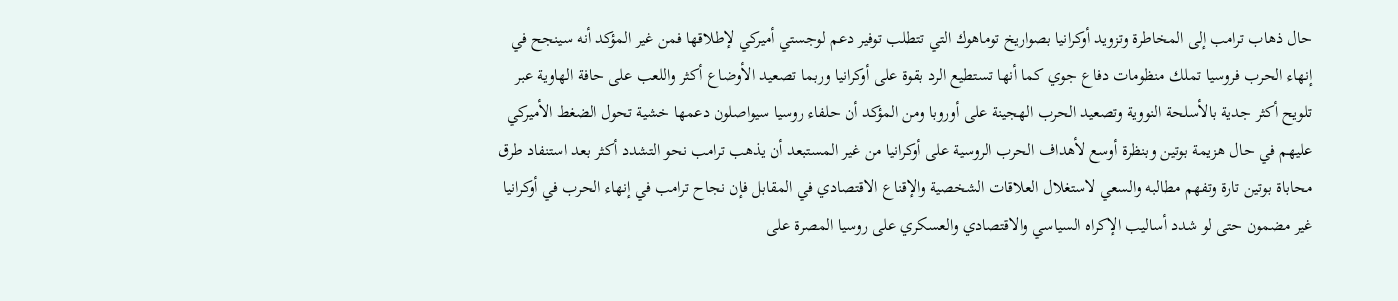حال ذهاب ترامب إلى المخاطرة وتزويد أوكرانيا بصواريخ توماهوك التي تتطلب توفير دعم لوجستي أميركي لإطلاقها فمن غير المؤكد أنه سينجح في إنهاء الحرب فروسيا تملك منظومات دفاع جوي كما أنها تستطيع الرد بقوة على أوكرانيا وربما تصعيد الأوضاع أكثر واللعب على حافة الهاوية عبر تلويح أكثر جدية بالأسلحة النووية وتصعيد الحرب الهجينة على أوروبا ومن المؤكد أن حلفاء روسيا سيواصلون دعمها خشية تحول الضغط الأميركي عليهم في حال هزيمة بوتين وبنظرة أوسع لأهداف الحرب الروسية على أوكرانيا من غير المستبعد أن يذهب ترامب نحو التشدد أكثر بعد استنفاد طرق محاباة بوتين تارة وتفهم مطالبه والسعي لاستغلال العلاقات الشخصية والإقناع الاقتصادي في المقابل فإن نجاح ترامب في إنهاء الحرب في أوكرانيا غير مضمون حتى لو شدد أساليب الإكراه السياسي والاقتصادي والعسكري على روسيا المصرة على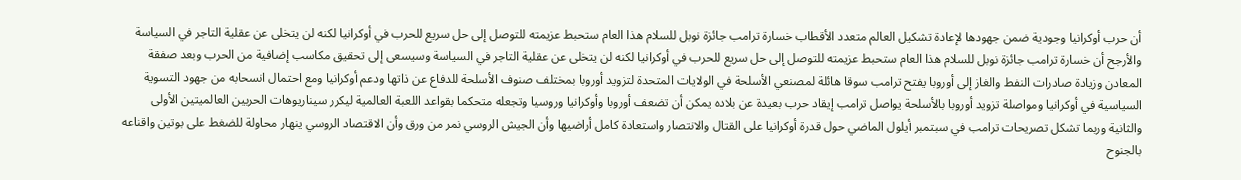أن حرب أوكرانيا وجودية ضمن جهودها لإعادة تشكيل العالم متعدد الأقطاب خسارة ترامب جائزة نوبل للسلام هذا العام ستحبط عزيمته للتوصل إلى حل سريع للحرب في أوكرانيا لكنه لن يتخلى عن عقلية التاجر في السياسة والأرجح أن خسارة ترامب جائزة نوبل للسلام هذا العام ستحبط عزيمته للتوصل إلى حل سريع للحرب في أوكرانيا لكنه لن يتخلى عن عقلية التاجر في السياسة وسيسعى إلى تحقيق مكاسب إضافية من الحرب وبعد صفقة المعادن وزيادة صادرات النفط والغاز إلى أوروبا يفتح ترامب سوقا هائلة لمصنعي الأسلحة في الولايات المتحدة لتزويد أوروبا بمختلف صنوف الأسلحة للدفاع عن ذاتها ودعم أوكرانيا ومع احتمال انسحابه من جهود التسوية السياسية في أوكرانيا ومواصلة تزويد أوروبا بالأسلحة يواصل ترامب إيقاد حرب بعيدة عن بلاده يمكن أن تضعف أوروبا وأوكرانيا وروسيا وتجعله متحكما بقواعد اللعبة العالمية ليكرر سيناريوهات الحربين العالميتين الأولى والثانية وربما تشكل تصريحات ترامب في سبتمبر أيلول الماضي حول قدرة أوكرانيا على القتال والانتصار واستعادة كامل أراضيها وأن الجيش الروسي نمر من ورق وأن الاقتصاد الروسي ينهار محاولة للضغط على بوتين واقناعه بالجنوح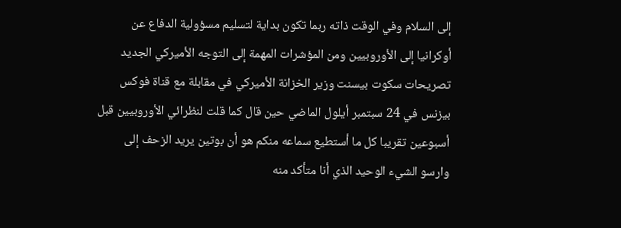إلى السلام وفي الوقت ذاته ربما تكون بداية لتسليم مسؤولية الدفاع عن أوكرانيا إلى الأوروبيين ومن المؤشرات المهمة إلى التوجه الأميركي الجديد تصريحات سكوت بيسنت وزير الخزانة الأميركي في مقابلة مع قناة فوكس بيزنس في 24 سبتمبر أيلول الماضي حين قال كما قلت لنظرائي الأوروبيين قبل أسبوعين تقريبا كل ما أستطيع سماعه منكم هو أن بوتين يريد الزحف إلى وارسو الشيء الوحيد الذي أنا متأكد منه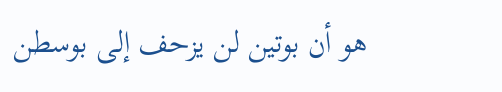هو أن بوتين لن يزحف إلى بوسطن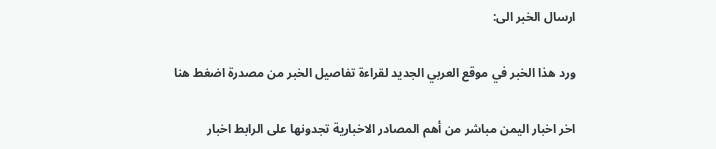ارسال الخبر الى:

ورد هذا الخبر في موقع العربي الجديد لقراءة تفاصيل الخبر من مصدرة اضغط هنا

اخر اخبار اليمن مباشر من أهم المصادر الاخبارية تجدونها على الرابط اخبار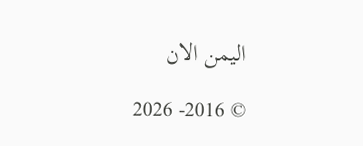اليمن الان

© 2016- 2026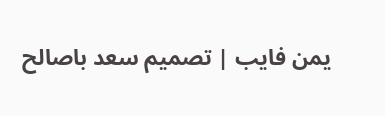يمن فايب | تصميم سعد باصالح